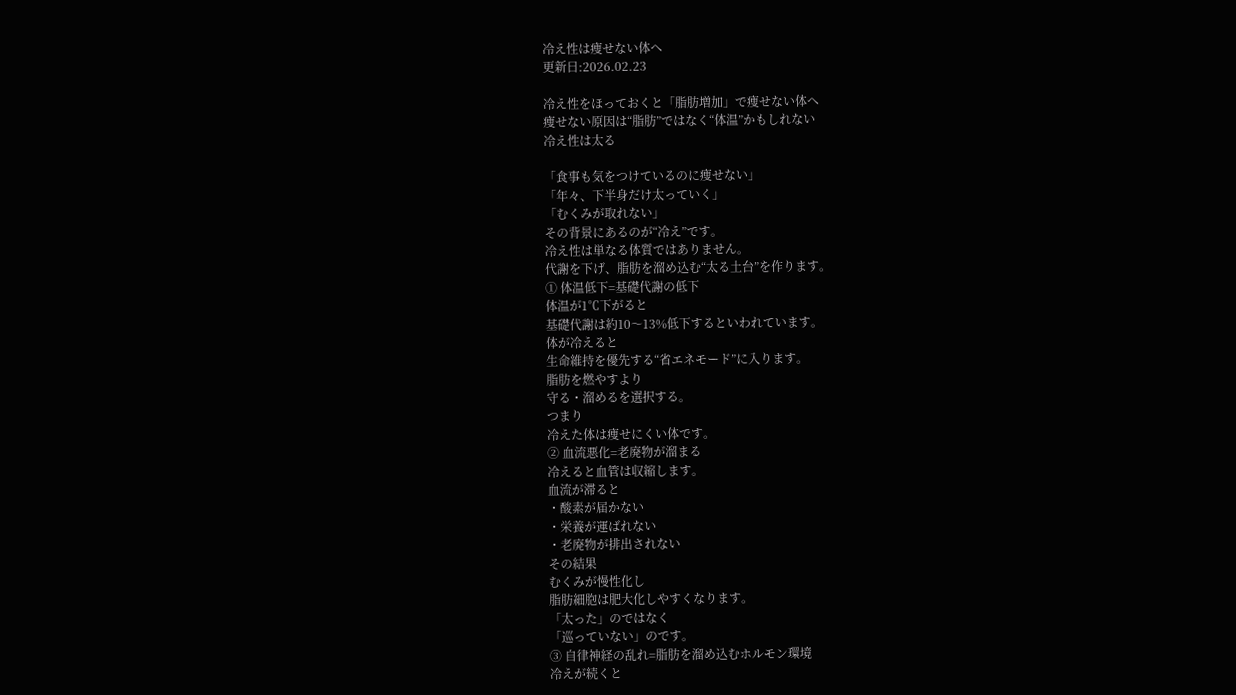冷え性は痩せない体へ
更新日:2026.02.23

冷え性をほっておくと「脂肪増加」で痩せない体へ
痩せない原因は“脂肪”ではなく“体温”かもしれない
冷え性は太る

「食事も気をつけているのに痩せない」
「年々、下半身だけ太っていく」
「むくみが取れない」
その背景にあるのが“冷え”です。
冷え性は単なる体質ではありません。
代謝を下げ、脂肪を溜め込む“太る土台”を作ります。
① 体温低下=基礎代謝の低下
体温が1℃下がると
基礎代謝は約10〜13%低下するといわれています。
体が冷えると
生命維持を優先する“省エネモード”に入ります。
脂肪を燃やすより
守る・溜めるを選択する。
つまり
冷えた体は痩せにくい体です。
② 血流悪化=老廃物が溜まる
冷えると血管は収縮します。
血流が滞ると
・酸素が届かない
・栄養が運ばれない
・老廃物が排出されない
その結果
むくみが慢性化し
脂肪細胞は肥大化しやすくなります。
「太った」のではなく
「巡っていない」のです。
③ 自律神経の乱れ=脂肪を溜め込むホルモン環境
冷えが続くと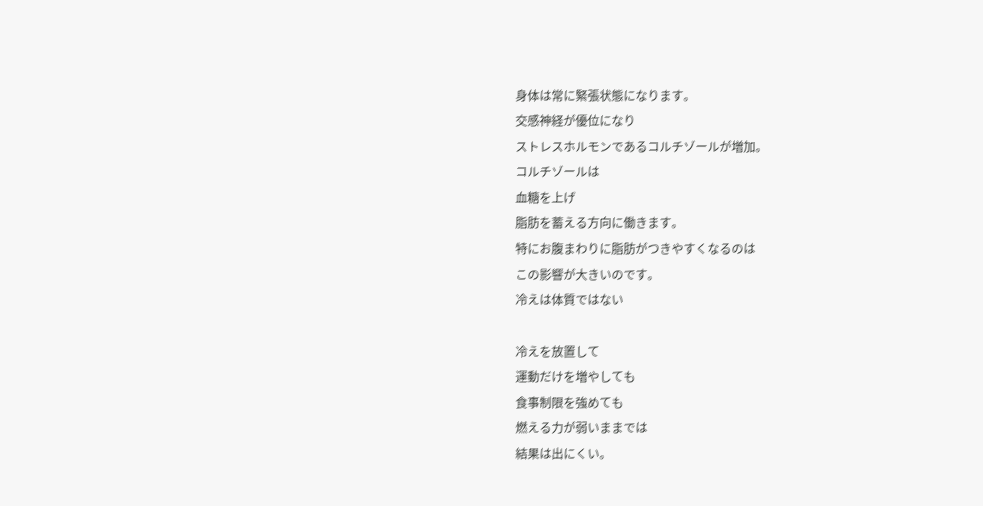身体は常に緊張状態になります。
交感神経が優位になり
ストレスホルモンであるコルチゾールが増加。
コルチゾールは
血糖を上げ
脂肪を蓄える方向に働きます。
特にお腹まわりに脂肪がつきやすくなるのは
この影響が大きいのです。
冷えは体質ではない

冷えを放置して
運動だけを増やしても
食事制限を強めても
燃える力が弱いままでは
結果は出にくい。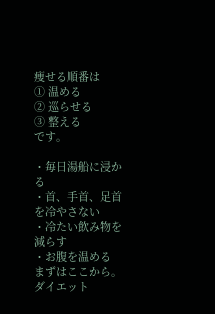痩せる順番は
① 温める
② 巡らせる
③ 整える
です。

・毎日湯船に浸かる
・首、手首、足首を冷やさない
・冷たい飲み物を減らす
・お腹を温める
まずはここから。
ダイエット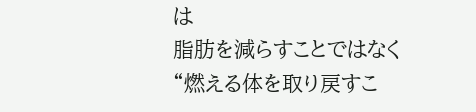は
脂肪を減らすことではなく
“燃える体を取り戻すこ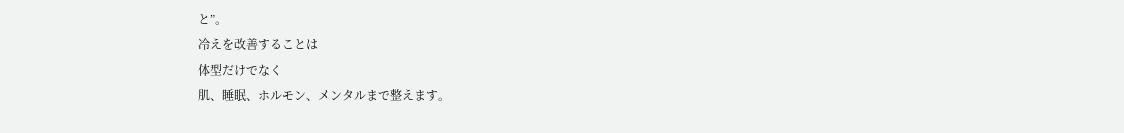と”。
冷えを改善することは
体型だけでなく
肌、睡眠、ホルモン、メンタルまで整えます。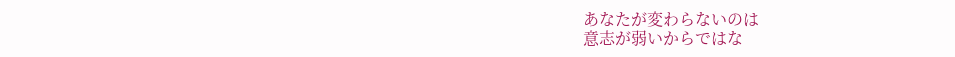あなたが変わらないのは
意志が弱いからではな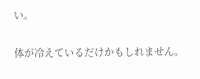い。

体が冷えているだけかもしれません。